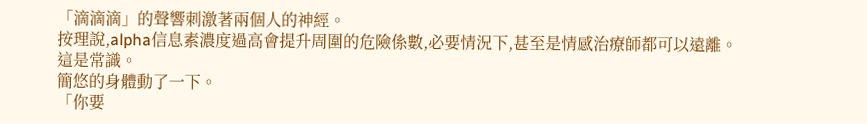「滴滴滴」的聲響刺激著兩個人的神經。
按理說,alpha信息素濃度過高會提升周圍的危險係數,必要情況下,甚至是情感治療師都可以遠離。
這是常識。
簡悠的身體動了一下。
「你要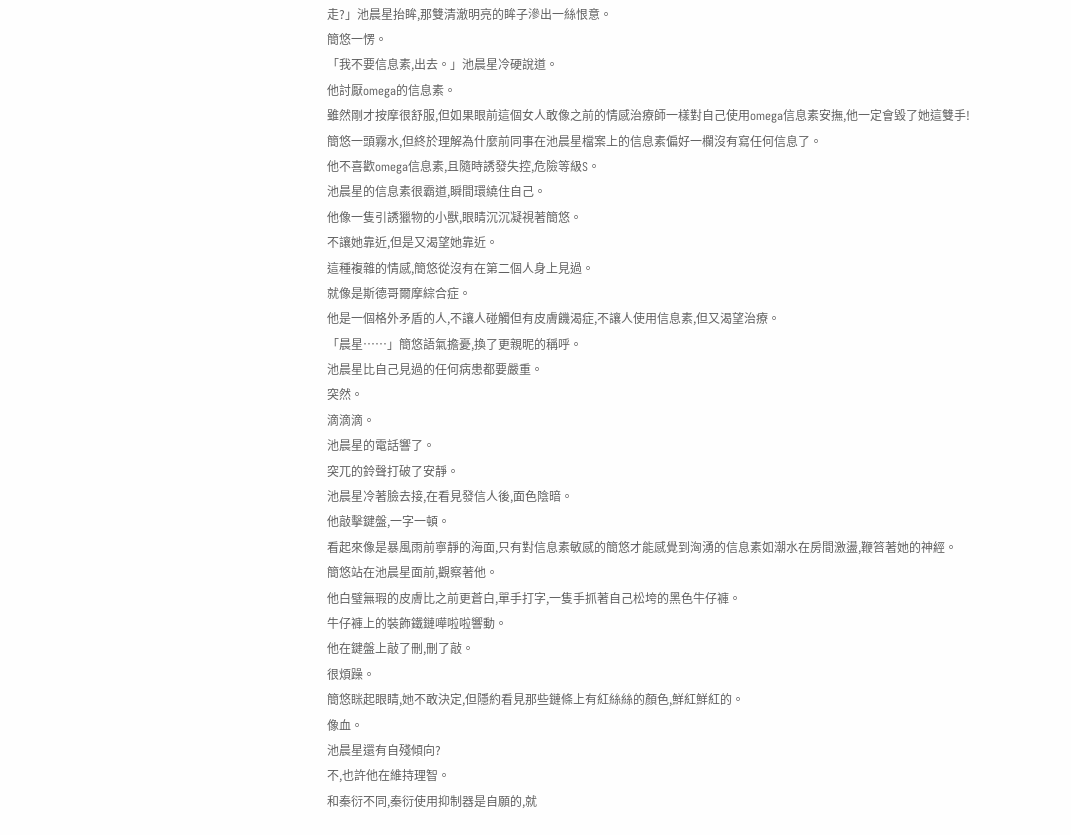走?」池晨星抬眸,那雙清澈明亮的眸子滲出一絲恨意。
簡悠一愣。
「我不要信息素,出去。」池晨星冷硬說道。
他討厭omega的信息素。
雖然剛才按摩很舒服,但如果眼前這個女人敢像之前的情感治療師一樣對自己使用omega信息素安撫,他一定會毀了她這雙手!
簡悠一頭霧水,但終於理解為什麼前同事在池晨星檔案上的信息素偏好一欄沒有寫任何信息了。
他不喜歡omega信息素,且隨時誘發失控,危險等級S。
池晨星的信息素很霸道,瞬間環繞住自己。
他像一隻引誘獵物的小獸,眼睛沉沉凝視著簡悠。
不讓她靠近,但是又渴望她靠近。
這種複雜的情感,簡悠從沒有在第二個人身上見過。
就像是斯德哥爾摩綜合症。
他是一個格外矛盾的人,不讓人碰觸但有皮膚饑渴症,不讓人使用信息素,但又渴望治療。
「晨星……」簡悠語氣擔憂,換了更親昵的稱呼。
池晨星比自己見過的任何病患都要嚴重。
突然。
滴滴滴。
池晨星的電話響了。
突兀的鈴聲打破了安靜。
池晨星冷著臉去接,在看見發信人後,面色陰暗。
他敲擊鍵盤,一字一頓。
看起來像是暴風雨前寧靜的海面,只有對信息素敏感的簡悠才能感覺到洶湧的信息素如潮水在房間激盪,鞭笞著她的神經。
簡悠站在池晨星面前,觀察著他。
他白璧無瑕的皮膚比之前更蒼白,單手打字,一隻手抓著自己松垮的黑色牛仔褲。
牛仔褲上的裝飾鐵鏈嘩啦啦響動。
他在鍵盤上敲了刪,刪了敲。
很煩躁。
簡悠眯起眼睛,她不敢決定,但隱約看見那些鏈條上有紅絲絲的顏色,鮮紅鮮紅的。
像血。
池晨星還有自殘傾向?
不,也許他在維持理智。
和秦衍不同,秦衍使用抑制器是自願的,就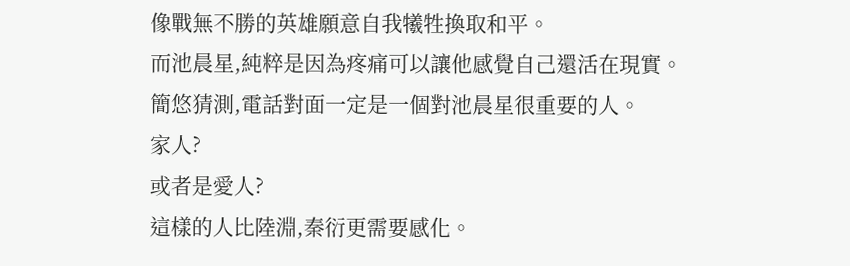像戰無不勝的英雄願意自我犧牲換取和平。
而池晨星,純粹是因為疼痛可以讓他感覺自己還活在現實。
簡悠猜測,電話對面一定是一個對池晨星很重要的人。
家人?
或者是愛人?
這樣的人比陸淵,秦衍更需要感化。